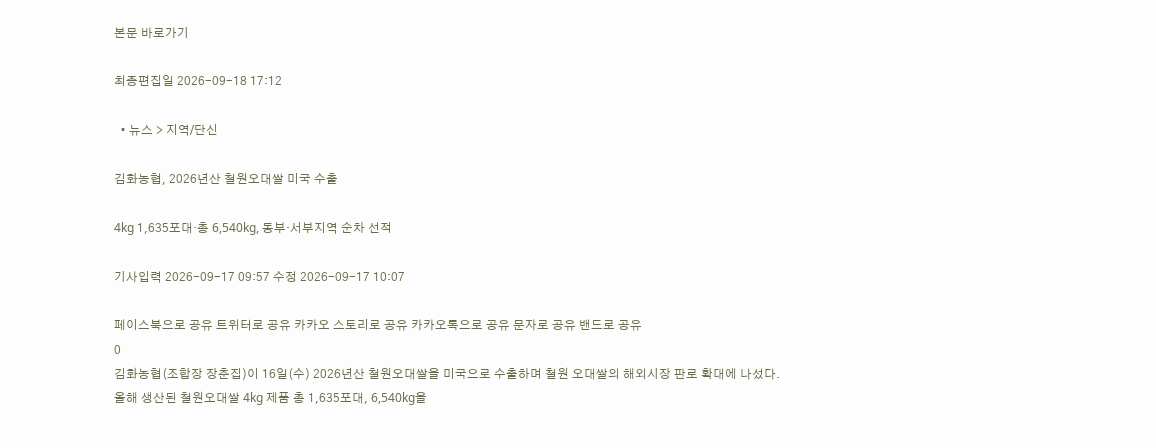본문 바로가기

최종편집일 2026-09-18 17:12

  • 뉴스 > 지역/단신

김화농협, 2026년산 철원오대쌀 미국 수출

4kg 1,635포대·총 6,540kg, 동부·서부지역 순차 선적

기사입력 2026-09-17 09:57 수정 2026-09-17 10:07

페이스북으로 공유 트위터로 공유 카카오 스토리로 공유 카카오톡으로 공유 문자로 공유 밴드로 공유
0
김화농협(조합장 장춘집)이 16일(수) 2026년산 철원오대쌀을 미국으로 수출하며 철원 오대쌀의 해외시장 판로 확대에 나섰다.
올해 생산된 철원오대쌀 4kg 제품 총 1,635포대, 6,540kg을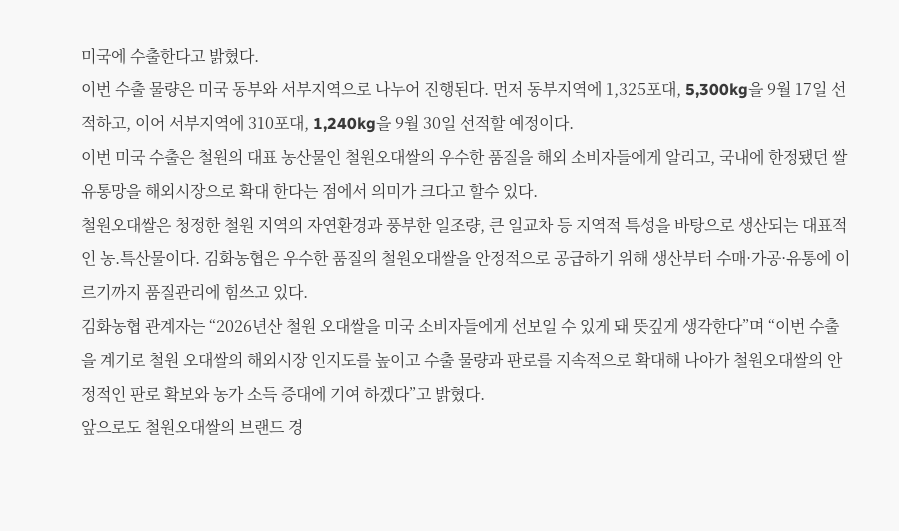미국에 수출한다고 밝혔다.
이번 수출 물량은 미국 동부와 서부지역으로 나누어 진행된다. 먼저 동부지역에 1,325포대, 5,300kg을 9월 17일 선적하고, 이어 서부지역에 310포대, 1,240kg을 9월 30일 선적할 예정이다.
이번 미국 수출은 철원의 대표 농산물인 철원오대쌀의 우수한 품질을 해외 소비자들에게 알리고, 국내에 한정됐던 쌀 유통망을 해외시장으로 확대 한다는 점에서 의미가 크다고 할수 있다.
철원오대쌀은 청정한 철원 지역의 자연환경과 풍부한 일조량, 큰 일교차 등 지역적 특성을 바탕으로 생산되는 대표적인 농.특산물이다. 김화농협은 우수한 품질의 철원오대쌀을 안정적으로 공급하기 위해 생산부터 수매·가공·유통에 이르기까지 품질관리에 힘쓰고 있다.
김화농협 관계자는 “2026년산 철원 오대쌀을 미국 소비자들에게 선보일 수 있게 돼 뜻깊게 생각한다”며 “이번 수출을 계기로 철원 오대쌀의 해외시장 인지도를 높이고 수출 물량과 판로를 지속적으로 확대해 나아가 철원오대쌀의 안정적인 판로 확보와 농가 소득 증대에 기여 하겠다”고 밝혔다.
앞으로도 철원오대쌀의 브랜드 경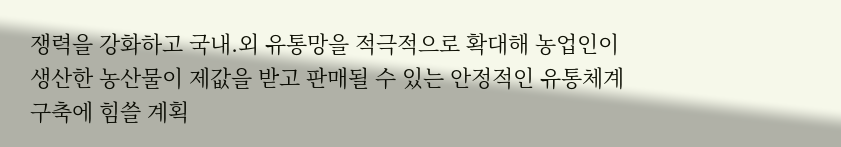쟁력을 강화하고 국내.외 유통망을 적극적으로 확대해 농업인이 생산한 농산물이 제값을 받고 판매될 수 있는 안정적인 유통체계 구축에 힘쓸 계획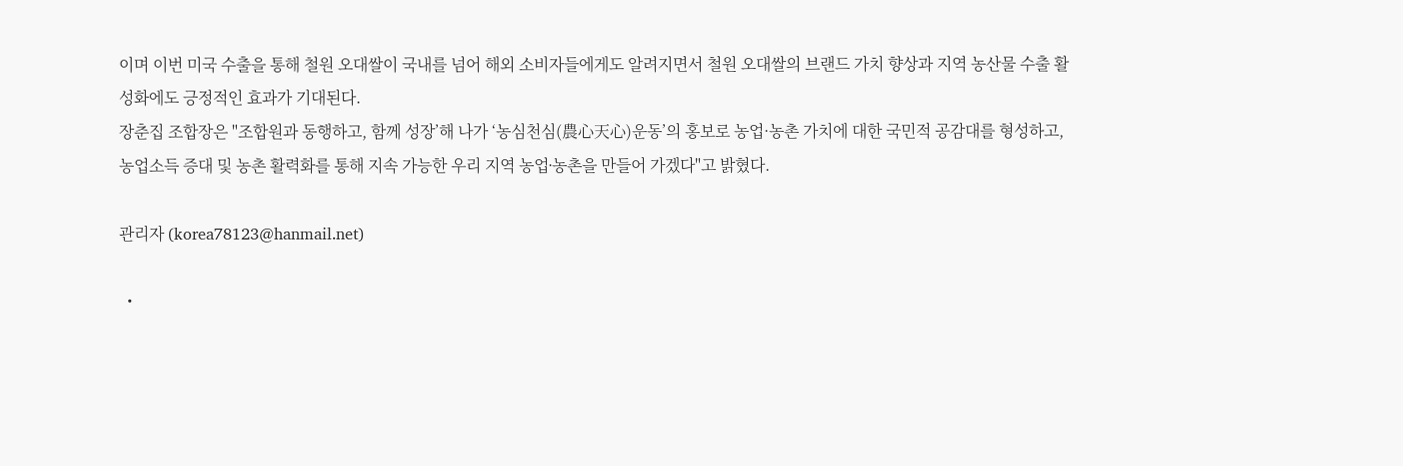이며 이번 미국 수출을 통해 철원 오대쌀이 국내를 넘어 해외 소비자들에게도 알려지면서 철원 오대쌀의 브랜드 가치 향상과 지역 농산물 수출 활성화에도 긍정적인 효과가 기대된다.
장춘집 조합장은 "조합원과 동행하고, 함께 성장’해 나가 ‘농심천심(農心天心)운동’의 홍보로 농업·농촌 가치에 대한 국민적 공감대를 형성하고, 농업소득 증대 및 농촌 활력화를 통해 지속 가능한 우리 지역 농업∙농촌을 만들어 가겠다"고 밝혔다.

관리자 (korea78123@hanmail.net)

  •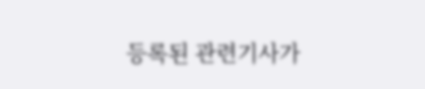등록된 관련기사가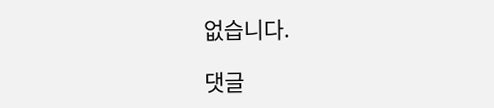없습니다.

댓글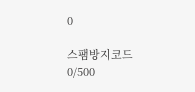0

스팸방지코드
0/500